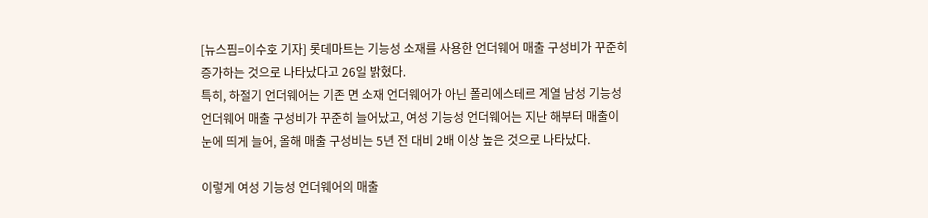[뉴스핌=이수호 기자] 롯데마트는 기능성 소재를 사용한 언더웨어 매출 구성비가 꾸준히 증가하는 것으로 나타났다고 26일 밝혔다.
특히, 하절기 언더웨어는 기존 면 소재 언더웨어가 아닌 폴리에스테르 계열 남성 기능성 언더웨어 매출 구성비가 꾸준히 늘어났고, 여성 기능성 언더웨어는 지난 해부터 매출이 눈에 띄게 늘어, 올해 매출 구성비는 5년 전 대비 2배 이상 높은 것으로 나타났다.

이렇게 여성 기능성 언더웨어의 매출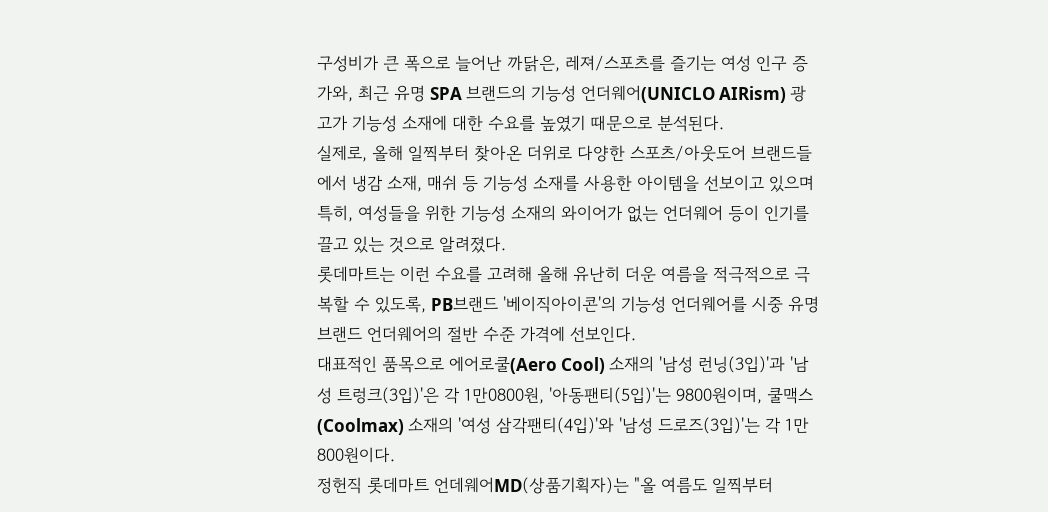구성비가 큰 폭으로 늘어난 까닭은, 레져/스포츠를 즐기는 여성 인구 증가와, 최근 유명 SPA 브랜드의 기능성 언더웨어(UNICLO AIRism) 광고가 기능성 소재에 대한 수요를 높였기 때문으로 분석된다.
실제로, 올해 일찍부터 찾아온 더위로 다양한 스포츠/아웃도어 브랜드들에서 냉감 소재, 매쉬 등 기능성 소재를 사용한 아이템을 선보이고 있으며 특히, 여성들을 위한 기능성 소재의 와이어가 없는 언더웨어 등이 인기를 끌고 있는 것으로 알려졌다.
롯데마트는 이런 수요를 고려해 올해 유난히 더운 여름을 적극적으로 극복할 수 있도록, PB브랜드 '베이직아이콘'의 기능성 언더웨어를 시중 유명 브랜드 언더웨어의 절반 수준 가격에 선보인다.
대표적인 품목으로 에어로쿨(Aero Cool) 소재의 '남성 런닝(3입)'과 '남성 트렁크(3입)'은 각 1만0800원, '아동팬티(5입)'는 9800원이며, 쿨맥스(Coolmax) 소재의 '여성 삼각팬티(4입)'와 '남성 드로즈(3입)'는 각 1만800원이다.
정헌직 롯데마트 언데웨어MD(상품기획자)는 "올 여름도 일찍부터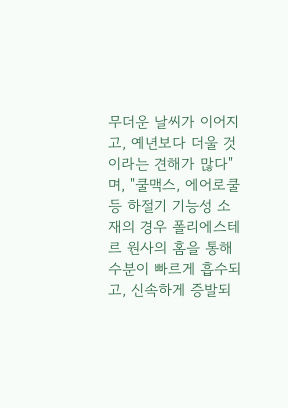무더운 날씨가 이어지고, 예년보다 더울 것이라는 견해가 많다"며, "쿨맥스, 에어로쿨 등 하절기 기능성 소재의 경우 폴리에스테르 원사의 홈을 통해 수분이 빠르게 흡수되고, 신속하게 증발되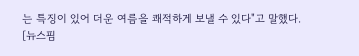는 특징이 있어 더운 여름을 쾌적하게 보낼 수 있다"고 말했다.
[뉴스핌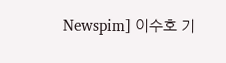Newspim] 이수호 기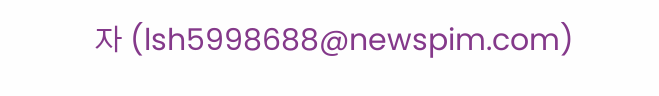자 (lsh5998688@newspim.com)